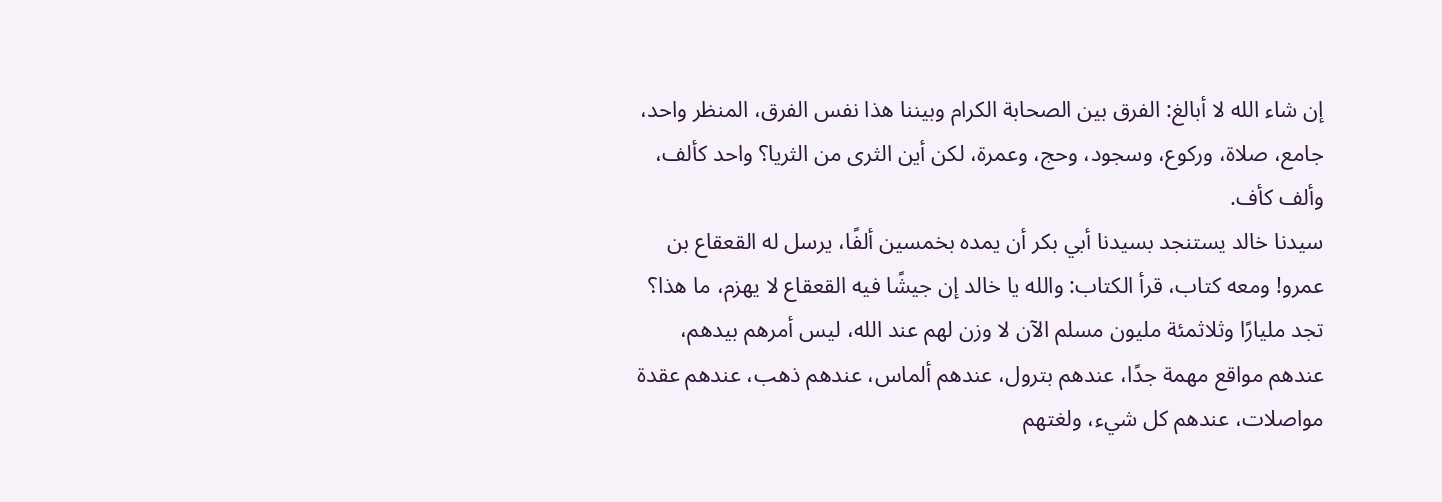إن شاء الله لا أبالغ: الفرق بين الصحابة الكرام وبيننا هذا نفس الفرق، المنظر واحد، جامع، صلاة، وركوع، وسجود، وحج، وعمرة، لكن أين الثرى من الثريا؟ واحد كألف، وألف كأف.
سيدنا خالد يستنجد بسيدنا أبي بكر أن يمده بخمسين ألفًا، يرسل له القعقاع بن عمرو! ومعه كتاب، قرأ الكتاب: والله يا خالد إن جيشًا فيه القعقاع لا يهزم، ما هذا؟
تجد مليارًا وثلاثمئة مليون مسلم الآن لا وزن لهم عند الله، ليس أمرهم بيدهم، عندهم مواقع مهمة جدًا، عندهم بترول، عندهم ألماس، عندهم ذهب، عندهم عقدة مواصلات، عندهم كل شيء، ولغتهم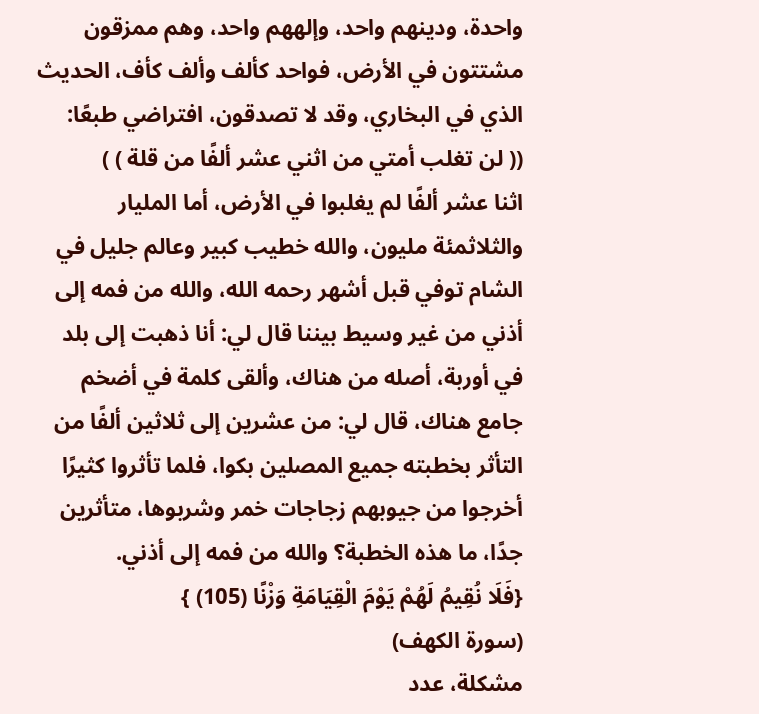واحدة، ودينهم واحد، وإلههم واحد، وهم ممزقون مشتتون في الأرض، فواحد كألف وألف كأف، الحديث الذي في البخاري، وقد لا تصدقون، افتراضي طبعًا:
(( لن تغلب أمتي من اثني عشر ألفًا من قلة ) )
اثنا عشر ألفًا لم يغلبوا في الأرض، أما المليار والثلاثمئة مليون، والله خطيب كبير وعالم جليل في الشام توفي قبل أشهر رحمه الله، والله من فمه إلى أذني من غير وسيط بيننا قال لي: أنا ذهبت إلى بلد في أوربة، أصله من هناك، وألقى كلمة في أضخم جامع هناك، قال لي: من عشرين إلى ثلاثين ألفًا من التأثر بخطبته جميع المصلين بكوا، فلما تأثروا كثيرًا أخرجوا من جيوبهم زجاجات خمر وشربوها، متأثرين جدًا، ما هذه الخطبة؟ والله من فمه إلى أذني.
{فَلَا نُقِيمُ لَهُمْ يَوْمَ الْقِيَامَةِ وَزْنًا (105) }
(سورة الكهف)
مشكلة، عدد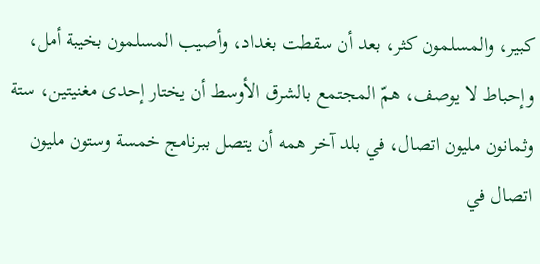كبير، والمسلمون كثر، بعد أن سقطت بغداد، وأصيب المسلمون بخيبة أمل، وإحباط لا يوصف، همّ المجتمع بالشرق الأوسط أن يختار إحدى مغنيتين، ستة وثمانون مليون اتصال، في بلد آخر همه أن يتصل ببرنامج خمسة وستون مليون اتصال في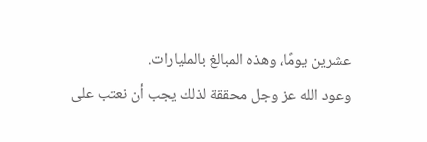عشرين يومًا، وهذه المبالغ بالمليارات.
وعود الله عز وجل محققة لذلك يجب أن نعتب على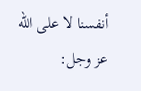أنفسنا لا على الله عز وجل: